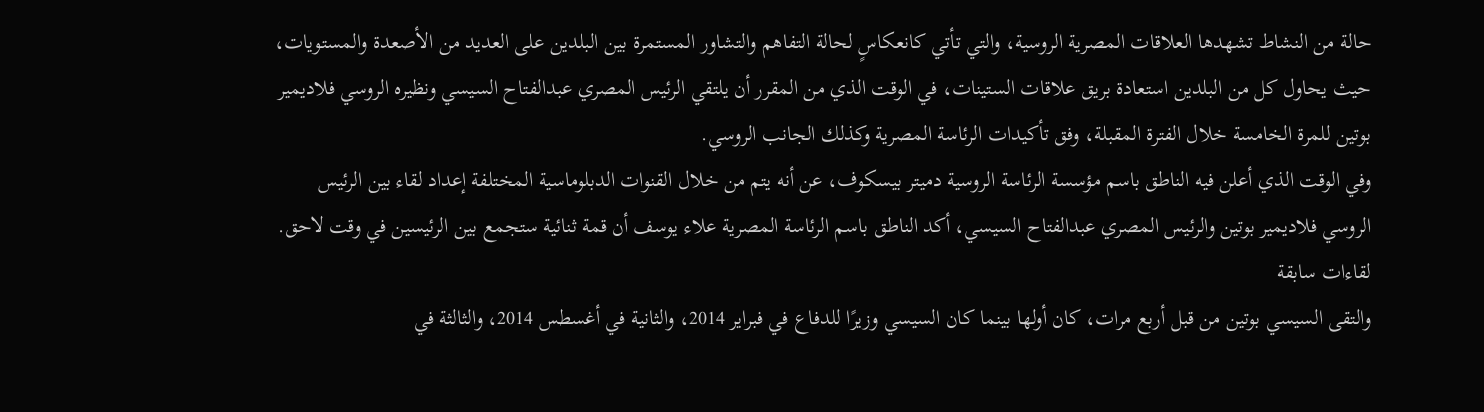حالة من النشاط تشهدها العلاقات المصرية الروسية، والتي تأتي كانعكاسٍ لحالة التفاهم والتشاور المستمرة بين البلدين على العديد من الأصعدة والمستويات، حيث يحاول كل من البلدين استعادة بريق علاقات الستينات، في الوقت الذي من المقرر أن يلتقي الرئيس المصري عبدالفتاح السيسي ونظيره الروسي فلاديمير بوتين للمرة الخامسة خلال الفترة المقبلة، وفق تأكيدات الرئاسة المصرية وكذلك الجانب الروسي.
وفي الوقت الذي أعلن فيه الناطق باسم مؤسسة الرئاسة الروسية دميتر بيسكوف، عن أنه يتم من خلال القنوات الدبلوماسية المختلفة إعداد لقاء بين الرئيس الروسي فلاديمير بوتين والرئيس المصري عبدالفتاح السيسي، أكد الناطق باسم الرئاسة المصرية علاء يوسف أن قمة ثنائية ستجمع بين الرئيسين في وقت لاحق.
لقاءات سابقة
والتقى السيسي بوتين من قبل أربع مرات، كان أولها بينما كان السيسي وزيرًا للدفاع في فبراير 2014، والثانية في أغسطس 2014، والثالثة في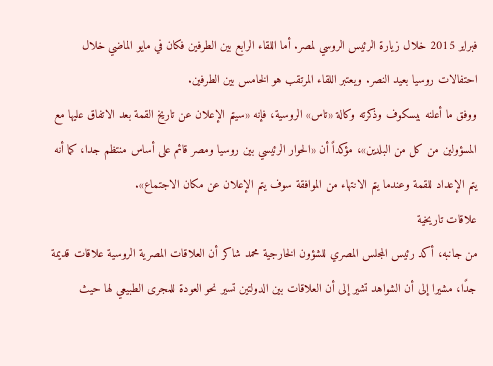فبراير 2015 خلال زيارة الرئيس الروسي لمصر. أما اللقاء الرابع بين الطرفين فكان في مايو الماضي خلال احتفالات روسيا بعيد النصر. ويعتبر اللقاء المرتقب هو الخامس بين الطرفين.
ووفق ما أعلنه بيسكوف وذكرته وكالة «تاس» الروسية، فإنه «سيتم الإعلان عن تاريخ القمة بعد الاتفاق عليها مع المسؤولين من كل من البلدين»، مؤكداً أن «الحوار الرئيسي بين روسيا ومصر قائم على أساس منتظم جدا، كما أنه يتم الإعداد للقمة وعندما يتم الانتهاء من الموافقة سوف يتم الإعلان عن مكان الاجتماع».
علاقات تاريخية
من جانبه، أكد رئيس المجلس المصري للشؤون الخارجية محمد شاكر أن العلاقات المصرية الروسية علاقات قديمة جدًا، مشيرا إلى أن الشواهد تشير إلى أن العلاقات بين الدولتين تسير نحو العودة للمجرى الطبيعي لها حيث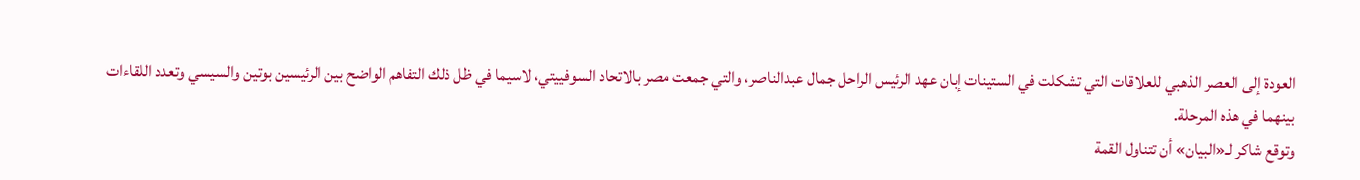العودة إلى العصر الذهبي للعلاقات التي تشكلت في الستينات إبان عهد الرئيس الراحل جمال عبدالناصر، والتي جمعت مصر بالاتحاد السوفييتي، لاسيما في ظل ذلك التفاهم الواضح بين الرئيسين بوتين والسيسي وتعدد اللقاءات بينهما في هذه المرحلة.
وتوقع شاكر لـ«البيان» أن تتناول القمة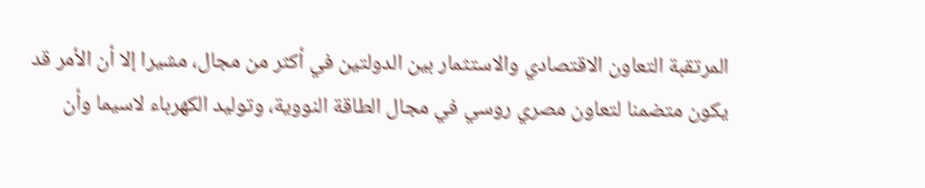المرتقبة التعاون الاقتصادي والاستثمار بين الدولتين في أكثر من مجال، مشيرا إلا أن الأمر قد يكون متضمنا لتعاون مصري روسي في مجال الطاقة النووية، وتوليد الكهرباء لاسيما وأن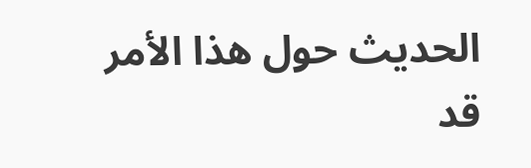الحديث حول هذا الأمر قد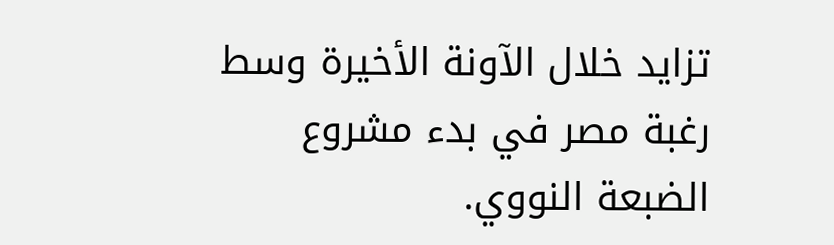تزايد خلال الآونة الأخيرة وسط رغبة مصر في بدء مشروع الضبعة النووي.